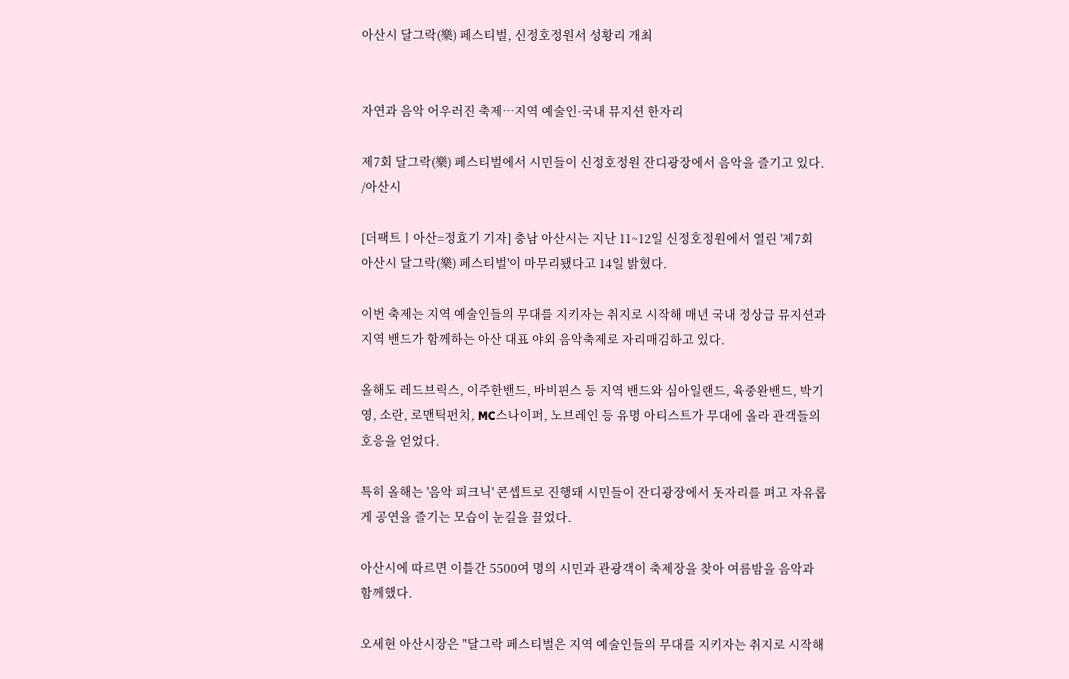아산시 달그락(樂) 페스티벌, 신정호정원서 성황리 개최


자연과 음악 어우러진 축제…지역 예술인·국내 뮤지션 한자리

제7회 달그락(樂) 페스티벌에서 시민들이 신정호정원 잔디광장에서 음악을 즐기고 있다. /아산시

[더팩트ㅣ아산=정효기 기자] 충남 아산시는 지난 11~12일 신정호정원에서 열린 '제7회 아산시 달그락(樂) 페스티벌'이 마무리됐다고 14일 밝혔다.

이번 축제는 지역 예술인들의 무대를 지키자는 취지로 시작해 매년 국내 정상급 뮤지션과 지역 밴드가 함께하는 아산 대표 야외 음악축제로 자리매김하고 있다.

올해도 레드브릭스, 이주한밴드, 바비핀스 등 지역 밴드와 심아일랜드, 육중완밴드, 박기영, 소란, 로맨틱펀치, MC스나이퍼, 노브레인 등 유명 아티스트가 무대에 올라 관객들의 호응을 얻었다.

특히 올해는 '음악 피크닉' 콘셉트로 진행돼 시민들이 잔디광장에서 돗자리를 펴고 자유롭게 공연을 즐기는 모습이 눈길을 끌었다.

아산시에 따르면 이틀간 5500여 명의 시민과 관광객이 축제장을 찾아 여름밤을 음악과 함께했다.

오세현 아산시장은 "달그락 페스티벌은 지역 예술인들의 무대를 지키자는 취지로 시작해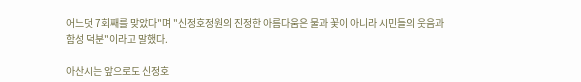어느덧 7회째를 맞았다"며 "신정호정원의 진정한 아름다움은 물과 꽃이 아니라 시민들의 웃음과 함성 덕분"이라고 말했다.

아산시는 앞으로도 신정호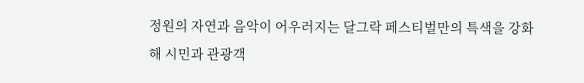정원의 자연과 음악이 어우러지는 달그락 페스티벌만의 특색을 강화해 시민과 관광객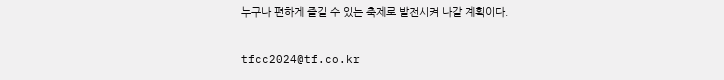누구나 편하게 즐길 수 있는 축제로 발전시켜 나갈 계획이다.

tfcc2024@tf.co.kr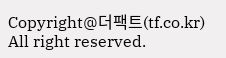Copyright@더팩트(tf.co.kr) All right reserved.